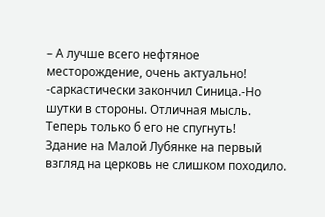– А лучше всего нефтяное месторождение, очень актуально! -саркастически закончил Синица.-Но шутки в стороны. Отличная мысль. Теперь только б его не спугнуть!
Здание на Малой Лубянке на первый взгляд на церковь не слишком походило.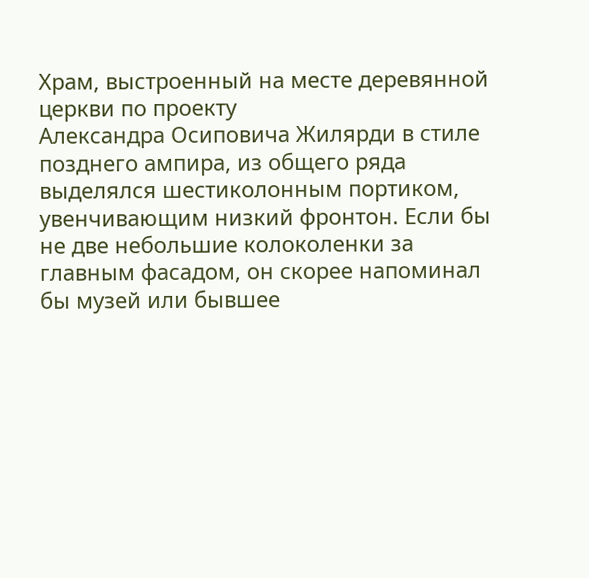Храм, выстроенный на месте деревянной церкви по проекту
Александра Осиповича Жилярди в стиле позднего ампира, из общего ряда выделялся шестиколонным портиком, увенчивающим низкий фронтон. Если бы не две небольшие колоколенки за главным фасадом, он скорее напоминал бы музей или бывшее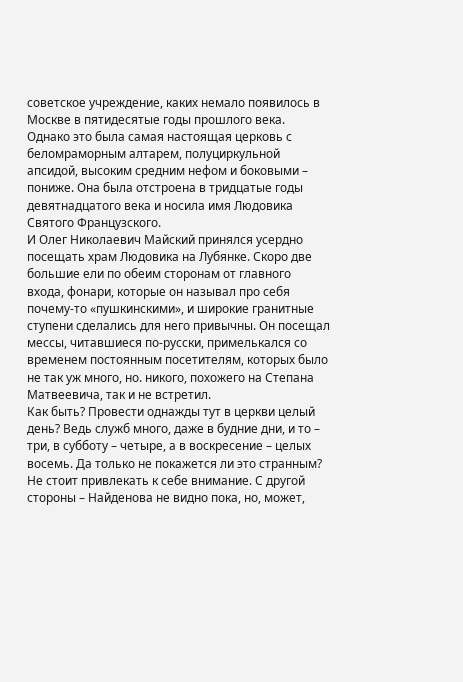советское учреждение, каких немало появилось в Москве в пятидесятые годы прошлого века. Однако это была самая настоящая церковь с беломраморным алтарем, полуциркульной апсидой, высоким средним нефом и боковыми – пониже. Она была отстроена в тридцатые годы девятнадцатого века и носила имя Людовика Святого Французского.
И Олег Николаевич Майский принялся усердно посещать храм Людовика на Лубянке. Скоро две большие ели по обеим сторонам от главного входа, фонари, которые он называл про себя почему-то «пушкинскими», и широкие гранитные ступени сделались для него привычны. Он посещал мессы, читавшиеся по-русски, примелькался со временем постоянным посетителям, которых было не так уж много, но. никого, похожего на Степана Матвеевича, так и не встретил.
Как быть? Провести однажды тут в церкви целый день? Ведь служб много, даже в будние дни, и то – три, в субботу – четыре, а в воскресение – целых восемь. Да только не покажется ли это странным? Не стоит привлекать к себе внимание. С другой стороны – Найденова не видно пока, но, может,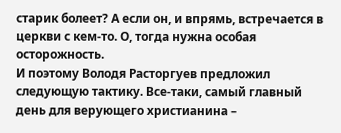старик болеет? А если он, и впрямь, встречается в церкви с кем-то. О, тогда нужна особая осторожность.
И поэтому Володя Расторгуев предложил следующую тактику. Все-таки, самый главный день для верующего христианина –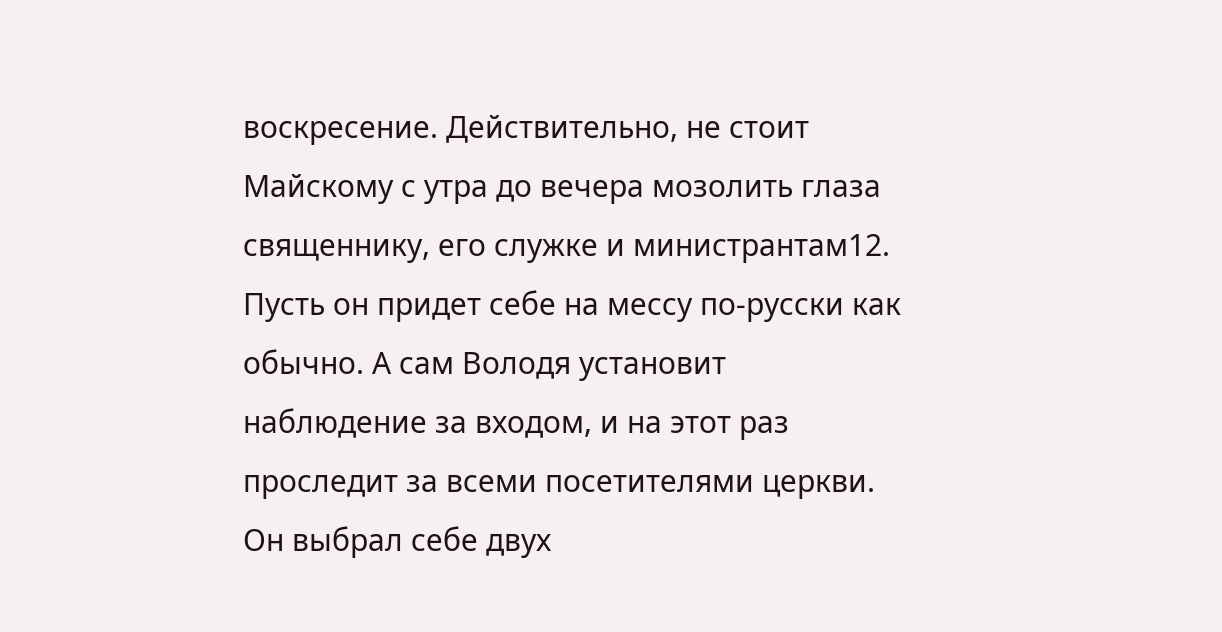воскресение. Действительно, не стоит Майскому с утра до вечера мозолить глаза священнику, его служке и министрантам12. Пусть он придет себе на мессу по-русски как обычно. А сам Володя установит наблюдение за входом, и на этот раз проследит за всеми посетителями церкви. Он выбрал себе двух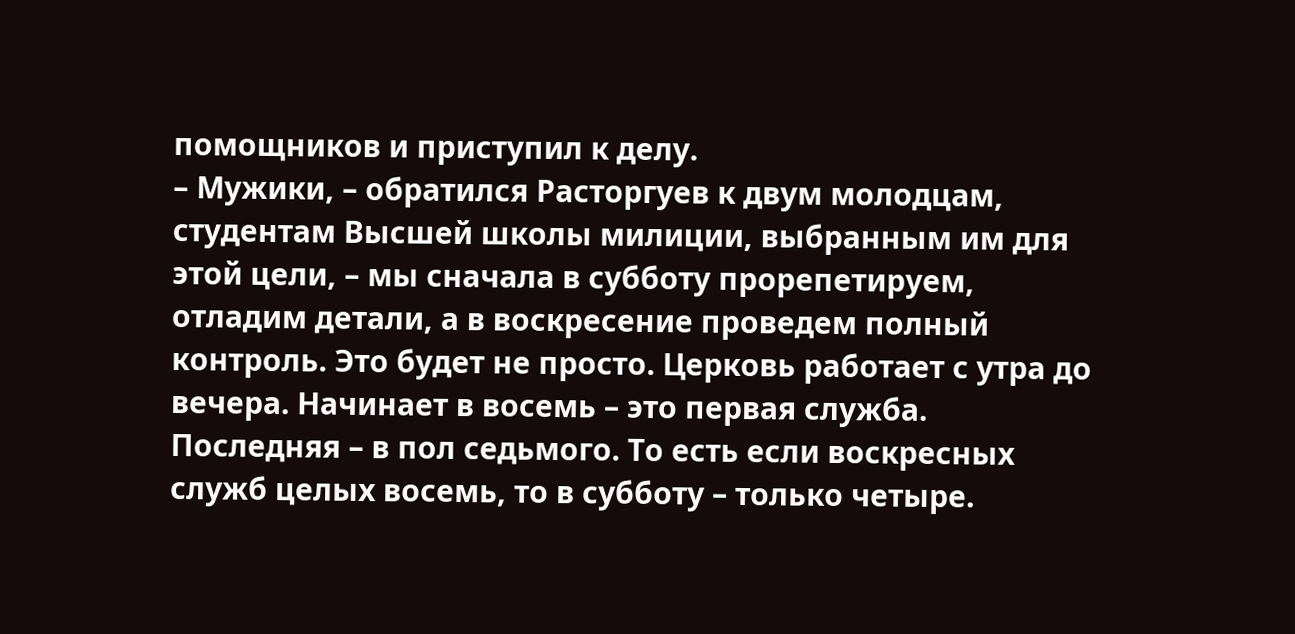помощников и приступил к делу.
– Мужики, – обратился Расторгуев к двум молодцам, студентам Высшей школы милиции, выбранным им для этой цели, – мы сначала в субботу прорепетируем, отладим детали, а в воскресение проведем полный контроль. Это будет не просто. Церковь работает с утра до вечера. Начинает в восемь – это первая служба. Последняя – в пол седьмого. То есть если воскресных служб целых восемь, то в субботу – только четыре.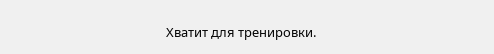Хватит для тренировки.